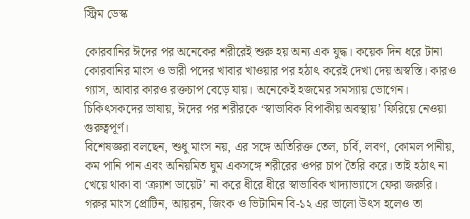স্ট্রিম ডেস্ক

কোরবানির ঈদের পর অনেকের শরীরেই শুরু হয় অন্য এক যুদ্ধ। কয়েক দিন ধরে টানা কোরবানির মাংস ও ভারী পদের খাবার খাওয়ার পর হঠাৎ করেই দেখা দেয় অস্বস্তি। কারও গ্যাস, আবার কারও রক্তচাপ বেড়ে যায়। অনেকেই হজমের সমস্যায় ভোগেন। চিকিৎসকদের ভাষায়, ঈদের পর শরীরকে ‘স্বাভাবিক বিপাকীয় অবস্থায়’ ফিরিয়ে নেওয়া গুরুত্বপূর্ণ।
বিশেষজ্ঞরা বলছেন, শুধু মাংস নয়, এর সঙ্গে অতিরিক্ত তেল, চর্বি, লবণ, কোমল পানীয়, কম পানি পান এবং অনিয়মিত ঘুম একসঙ্গে শরীরের ওপর চাপ তৈরি করে। তাই হঠাৎ না খেয়ে থাকা বা ‘ক্র্যাশ ডায়েট’ না করে ধীরে ধীরে স্বাভাবিক খাদ্যাভ্যাসে ফেরা জরুরি।
গরুর মাংস প্রোটিন, আয়রন, জিংক ও ভিটামিন বি-১২ এর ভালো উৎস হলেও তা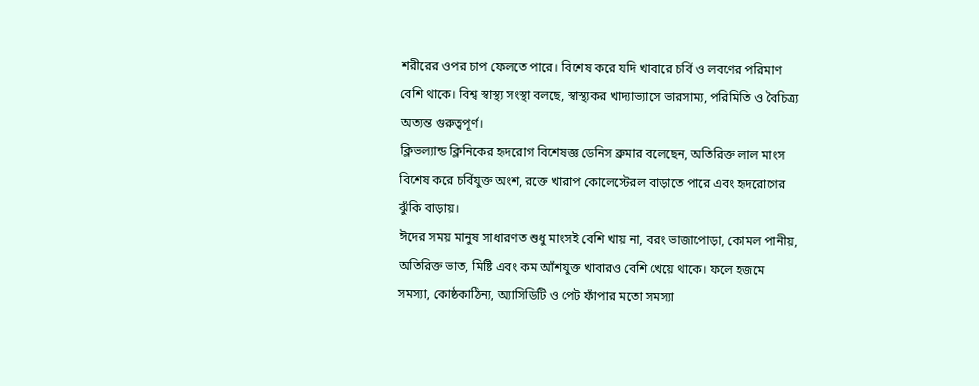শরীরের ওপর চাপ ফেলতে পারে। বিশেষ করে যদি খাবারে চর্বি ও লবণের পরিমাণ বেশি থাকে। বিশ্ব স্বাস্থ্য সংস্থা বলছে, স্বাস্থ্যকর খাদ্যাভ্যাসে ভারসাম্য, পরিমিতি ও বৈচিত্র্য অত্যন্ত গুরুত্বপূর্ণ।
ক্লিভল্যান্ড ক্লিনিকের হৃদরোগ বিশেষজ্ঞ ডেনিস ব্রুমার বলেছেন, অতিরিক্ত লাল মাংস বিশেষ করে চর্বিযুক্ত অংশ, রক্তে খারাপ কোলেস্টেরল বাড়াতে পারে এবং হৃদরোগের ঝুঁকি বাড়ায়।
ঈদের সময় মানুষ সাধারণত শুধু মাংসই বেশি খায় না, বরং ভাজাপোড়া, কোমল পানীয়, অতিরিক্ত ভাত, মিষ্টি এবং কম আঁশযুক্ত খাবারও বেশি খেয়ে থাকে। ফলে হজমে সমস্যা, কোষ্ঠকাঠিন্য, অ্যাসিডিটি ও পেট ফাঁপার মতো সমস্যা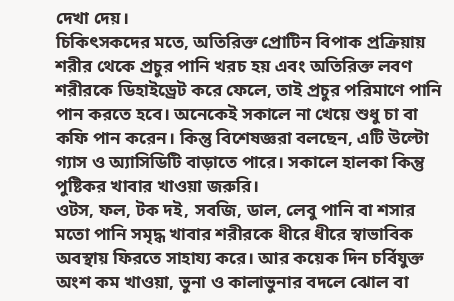দেখা দেয়।
চিকিৎসকদের মতে, অতিরিক্ত প্রোটিন বিপাক প্রক্রিয়ায় শরীর থেকে প্রচুর পানি খরচ হয় এবং অতিরিক্ত লবণ শরীরকে ডিহাইড্রেট করে ফেলে, তাই প্রচুর পরিমাণে পানি পান করতে হবে। অনেকেই সকালে না খেয়ে শুধু চা বা কফি পান করেন। কিন্তু বিশেষজ্ঞরা বলছেন, এটি উল্টো গ্যাস ও অ্যাসিডিটি বাড়াতে পারে। সকালে হালকা কিন্তু পুষ্টিকর খাবার খাওয়া জরুরি।
ওটস, ফল, টক দই, সবজি, ডাল, লেবু পানি বা শসার মতো পানি সমৃদ্ধ খাবার শরীরকে ধীরে ধীরে স্বাভাবিক অবস্থায় ফিরতে সাহায্য করে। আর কয়েক দিন চর্বিযুক্ত অংশ কম খাওয়া, ভুনা ও কালাভুনার বদলে ঝোল বা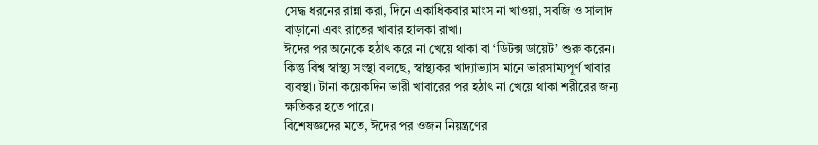সেদ্ধ ধরনের রান্না করা, দিনে একাধিকবার মাংস না খাওয়া, সবজি ও সালাদ বাড়ানো এবং রাতের খাবার হালকা রাখা।
ঈদের পর অনেকে হঠাৎ করে না খেয়ে থাকা বা ‘ডিটক্স ডায়েট’ শুরু করেন। কিন্তু বিশ্ব স্বাস্থ্য সংস্থা বলছে, স্বাস্থ্যকর খাদ্যাভ্যাস মানে ভারসাম্যপূর্ণ খাবার ব্যবস্থা। টানা কয়েকদিন ভারী খাবারের পর হঠাৎ না খেয়ে থাকা শরীরের জন্য ক্ষতিকর হতে পারে।
বিশেষজ্ঞদের মতে, ঈদের পর ওজন নিয়ন্ত্রণের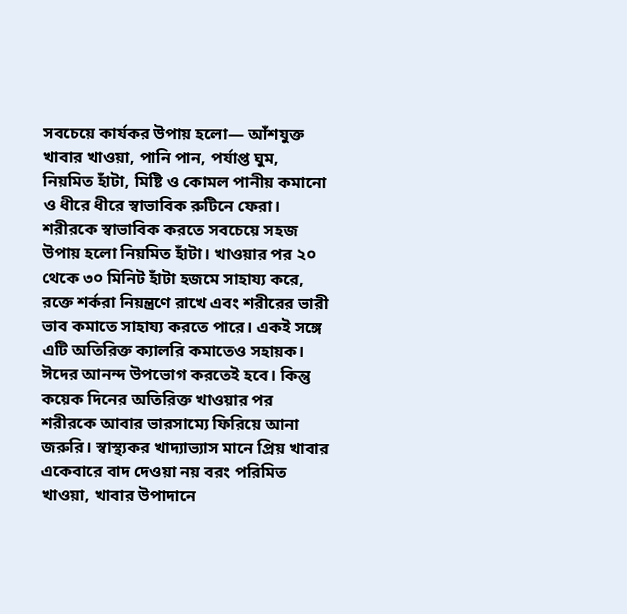সবচেয়ে কার্যকর উপায় হলো— আঁশযুক্ত খাবার খাওয়া, পানি পান, পর্যাপ্ত ঘুম, নিয়মিত হাঁটা, মিষ্টি ও কোমল পানীয় কমানো ও ধীরে ধীরে স্বাভাবিক রুটিনে ফেরা।
শরীরকে স্বাভাবিক করতে সবচেয়ে সহজ উপায় হলো নিয়মিত হাঁটা। খাওয়ার পর ২০ থেকে ৩০ মিনিট হাঁটা হজমে সাহায্য করে, রক্তে শর্করা নিয়ন্ত্রণে রাখে এবং শরীরের ভারী ভাব কমাতে সাহায্য করতে পারে। একই সঙ্গে এটি অতিরিক্ত ক্যালরি কমাতেও সহায়ক।
ঈদের আনন্দ উপভোগ করতেই হবে। কিন্তু কয়েক দিনের অতিরিক্ত খাওয়ার পর শরীরকে আবার ভারসাম্যে ফিরিয়ে আনা জরুরি। স্বাস্থ্যকর খাদ্যাভ্যাস মানে প্রিয় খাবার একেবারে বাদ দেওয়া নয় বরং পরিমিত খাওয়া, খাবার উপাদানে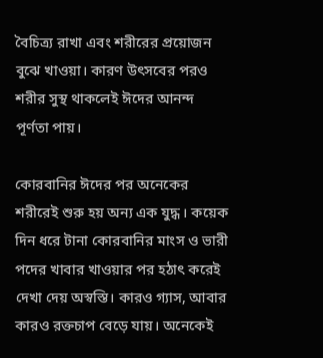বৈচিত্র্য রাখা এবং শরীরের প্রয়োজন বুঝে খাওয়া। কারণ উৎসবের পরও শরীর সুস্থ থাকলেই ঈদের আনন্দ পূর্ণতা পায়।

কোরবানির ঈদের পর অনেকের শরীরেই শুরু হয় অন্য এক যুদ্ধ। কয়েক দিন ধরে টানা কোরবানির মাংস ও ভারী পদের খাবার খাওয়ার পর হঠাৎ করেই দেখা দেয় অস্বস্তি। কারও গ্যাস, আবার কারও রক্তচাপ বেড়ে যায়। অনেকেই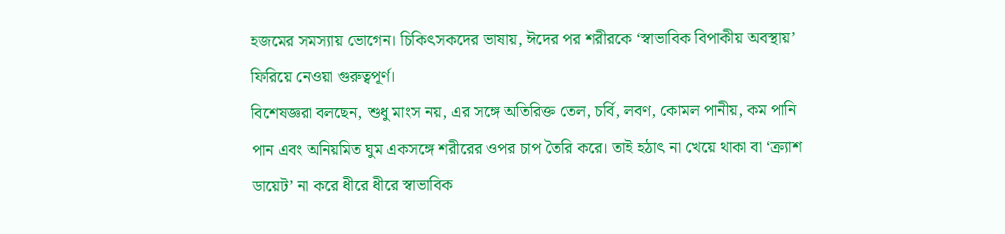হজমের সমস্যায় ভোগেন। চিকিৎসকদের ভাষায়, ঈদের পর শরীরকে ‘স্বাভাবিক বিপাকীয় অবস্থায়’ ফিরিয়ে নেওয়া গুরুত্বপূর্ণ।
বিশেষজ্ঞরা বলছেন, শুধু মাংস নয়, এর সঙ্গে অতিরিক্ত তেল, চর্বি, লবণ, কোমল পানীয়, কম পানি পান এবং অনিয়মিত ঘুম একসঙ্গে শরীরের ওপর চাপ তৈরি করে। তাই হঠাৎ না খেয়ে থাকা বা ‘ক্র্যাশ ডায়েট’ না করে ধীরে ধীরে স্বাভাবিক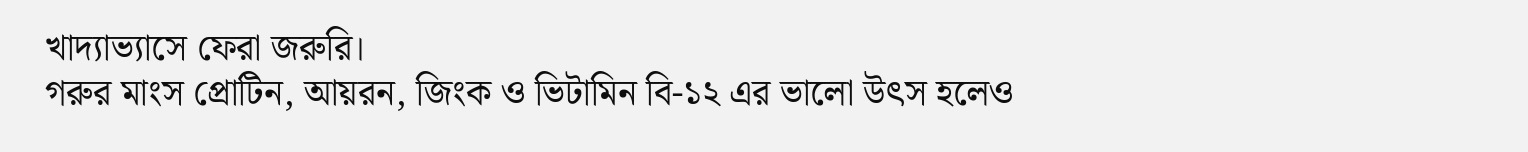খাদ্যাভ্যাসে ফেরা জরুরি।
গরুর মাংস প্রোটিন, আয়রন, জিংক ও ভিটামিন বি-১২ এর ভালো উৎস হলেও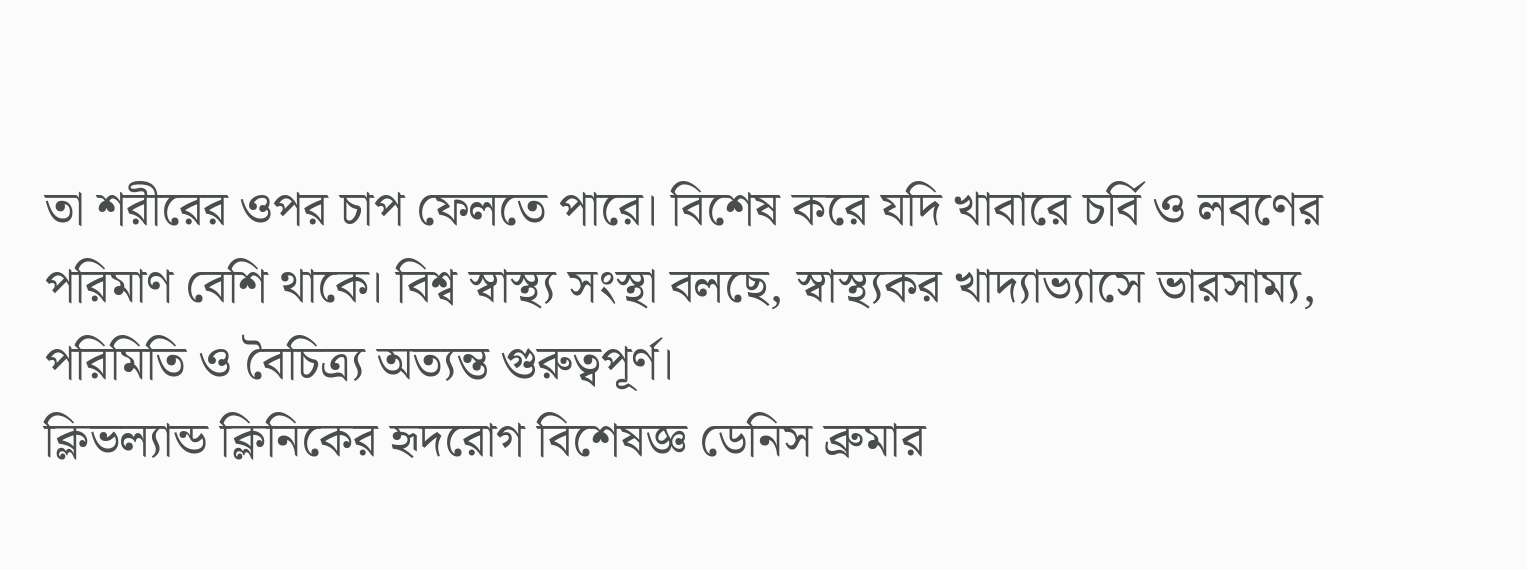তা শরীরের ওপর চাপ ফেলতে পারে। বিশেষ করে যদি খাবারে চর্বি ও লবণের পরিমাণ বেশি থাকে। বিশ্ব স্বাস্থ্য সংস্থা বলছে, স্বাস্থ্যকর খাদ্যাভ্যাসে ভারসাম্য, পরিমিতি ও বৈচিত্র্য অত্যন্ত গুরুত্বপূর্ণ।
ক্লিভল্যান্ড ক্লিনিকের হৃদরোগ বিশেষজ্ঞ ডেনিস ব্রুমার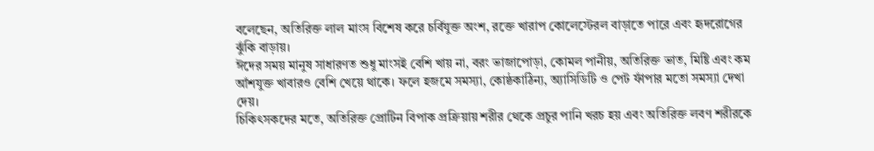বলেছেন, অতিরিক্ত লাল মাংস বিশেষ করে চর্বিযুক্ত অংশ, রক্তে খারাপ কোলেস্টেরল বাড়াতে পারে এবং হৃদরোগের ঝুঁকি বাড়ায়।
ঈদের সময় মানুষ সাধারণত শুধু মাংসই বেশি খায় না, বরং ভাজাপোড়া, কোমল পানীয়, অতিরিক্ত ভাত, মিষ্টি এবং কম আঁশযুক্ত খাবারও বেশি খেয়ে থাকে। ফলে হজমে সমস্যা, কোষ্ঠকাঠিন্য, অ্যাসিডিটি ও পেট ফাঁপার মতো সমস্যা দেখা দেয়।
চিকিৎসকদের মতে, অতিরিক্ত প্রোটিন বিপাক প্রক্রিয়ায় শরীর থেকে প্রচুর পানি খরচ হয় এবং অতিরিক্ত লবণ শরীরকে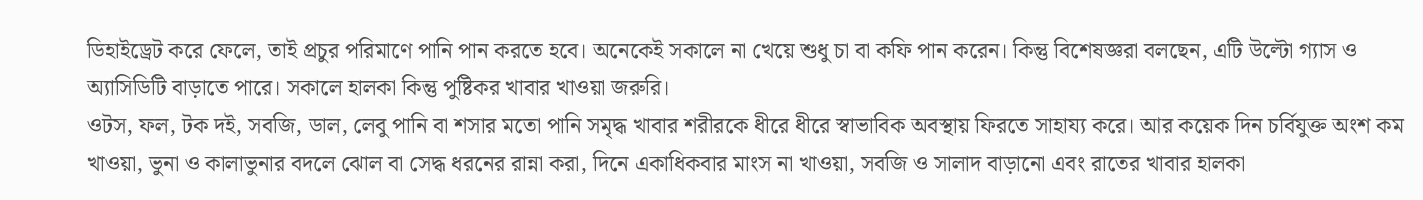ডিহাইড্রেট করে ফেলে, তাই প্রচুর পরিমাণে পানি পান করতে হবে। অনেকেই সকালে না খেয়ে শুধু চা বা কফি পান করেন। কিন্তু বিশেষজ্ঞরা বলছেন, এটি উল্টো গ্যাস ও অ্যাসিডিটি বাড়াতে পারে। সকালে হালকা কিন্তু পুষ্টিকর খাবার খাওয়া জরুরি।
ওটস, ফল, টক দই, সবজি, ডাল, লেবু পানি বা শসার মতো পানি সমৃদ্ধ খাবার শরীরকে ধীরে ধীরে স্বাভাবিক অবস্থায় ফিরতে সাহায্য করে। আর কয়েক দিন চর্বিযুক্ত অংশ কম খাওয়া, ভুনা ও কালাভুনার বদলে ঝোল বা সেদ্ধ ধরনের রান্না করা, দিনে একাধিকবার মাংস না খাওয়া, সবজি ও সালাদ বাড়ানো এবং রাতের খাবার হালকা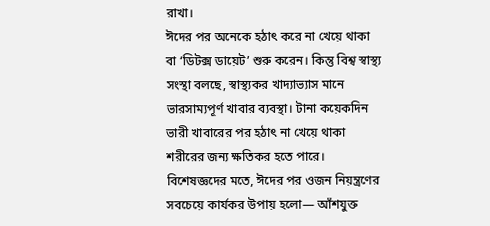রাখা।
ঈদের পর অনেকে হঠাৎ করে না খেয়ে থাকা বা ‘ডিটক্স ডায়েট’ শুরু করেন। কিন্তু বিশ্ব স্বাস্থ্য সংস্থা বলছে, স্বাস্থ্যকর খাদ্যাভ্যাস মানে ভারসাম্যপূর্ণ খাবার ব্যবস্থা। টানা কয়েকদিন ভারী খাবারের পর হঠাৎ না খেয়ে থাকা শরীরের জন্য ক্ষতিকর হতে পারে।
বিশেষজ্ঞদের মতে, ঈদের পর ওজন নিয়ন্ত্রণের সবচেয়ে কার্যকর উপায় হলো— আঁশযুক্ত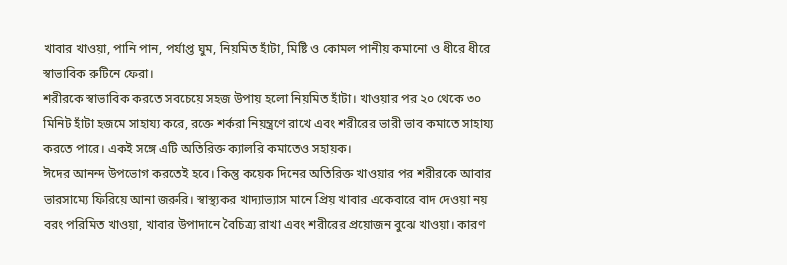খাবার খাওয়া, পানি পান, পর্যাপ্ত ঘুম, নিয়মিত হাঁটা, মিষ্টি ও কোমল পানীয় কমানো ও ধীরে ধীরে স্বাভাবিক রুটিনে ফেরা।
শরীরকে স্বাভাবিক করতে সবচেয়ে সহজ উপায় হলো নিয়মিত হাঁটা। খাওয়ার পর ২০ থেকে ৩০ মিনিট হাঁটা হজমে সাহায্য করে, রক্তে শর্করা নিয়ন্ত্রণে রাখে এবং শরীরের ভারী ভাব কমাতে সাহায্য করতে পারে। একই সঙ্গে এটি অতিরিক্ত ক্যালরি কমাতেও সহায়ক।
ঈদের আনন্দ উপভোগ করতেই হবে। কিন্তু কয়েক দিনের অতিরিক্ত খাওয়ার পর শরীরকে আবার ভারসাম্যে ফিরিয়ে আনা জরুরি। স্বাস্থ্যকর খাদ্যাভ্যাস মানে প্রিয় খাবার একেবারে বাদ দেওয়া নয় বরং পরিমিত খাওয়া, খাবার উপাদানে বৈচিত্র্য রাখা এবং শরীরের প্রয়োজন বুঝে খাওয়া। কারণ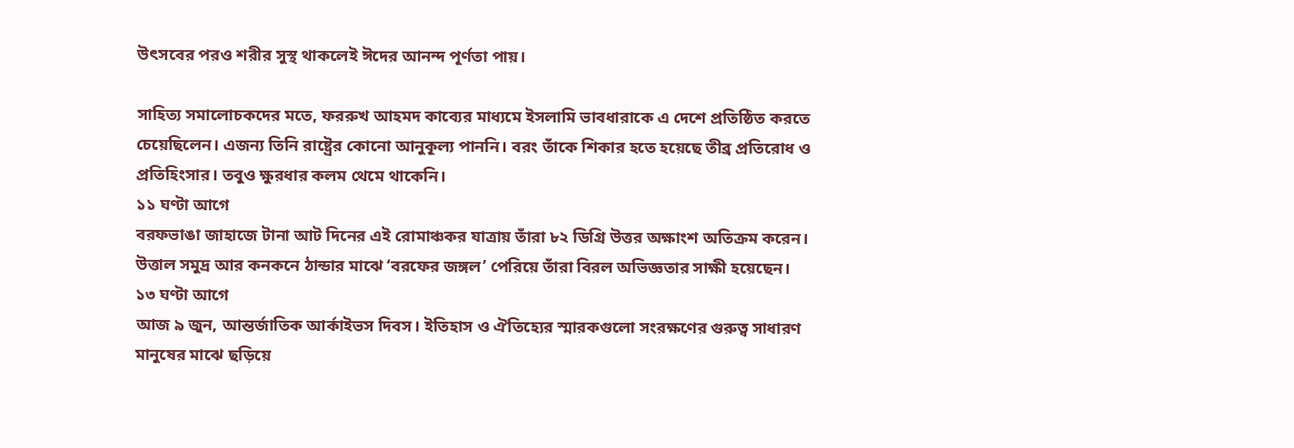উৎসবের পরও শরীর সুস্থ থাকলেই ঈদের আনন্দ পূর্ণতা পায়।

সাহিত্য সমালোচকদের মতে, ফররুখ আহমদ কাব্যের মাধ্যমে ইসলামি ভাবধারাকে এ দেশে প্রতিষ্ঠিত করতে চেয়েছিলেন। এজন্য তিনি রাষ্ট্রের কোনো আনুকূল্য পাননি। বরং তাঁকে শিকার হতে হয়েছে তীব্র প্রতিরোধ ও প্রতিহিংসার। তবুও ক্ষুরধার কলম থেমে থাকেনি।
১১ ঘণ্টা আগে
বরফভাঙা জাহাজে টানা আট দিনের এই রোমাঞ্চকর যাত্রায় তাঁরা ৮২ ডিগ্রি উত্তর অক্ষাংশ অতিক্রম করেন। উত্তাল সমুদ্র আর কনকনে ঠান্ডার মাঝে ‘বরফের জঙ্গল’ পেরিয়ে তাঁরা বিরল অভিজ্ঞতার সাক্ষী হয়েছেন।
১৩ ঘণ্টা আগে
আজ ৯ জুন, আন্তর্জাতিক আর্কাইভস দিবস। ইতিহাস ও ঐতিহ্যের স্মারকগুলো সংরক্ষণের গুরুত্ব সাধারণ মানুষের মাঝে ছড়িয়ে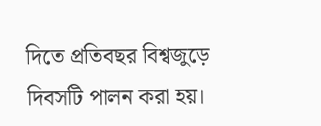দিতে প্রতিবছর বিশ্বজুড়ে দিবসটি পালন করা হয়।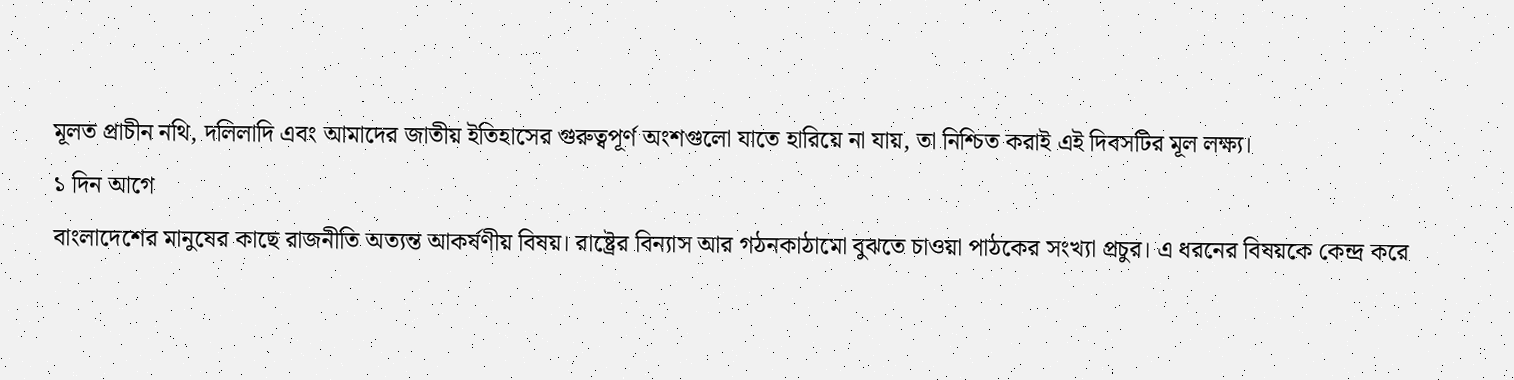মূলত প্রাচীন নথি, দলিলাদি এবং আমাদের জাতীয় ইতিহাসের গুরুত্বপূর্ণ অংশগুলো যাতে হারিয়ে না যায়, তা নিশ্চিত করাই এই দিবসটির মূল লক্ষ্য।
১ দিন আগে
বাংলাদেশের মানুষের কাছে রাজনীতি অত্যন্ত আকর্ষণীয় বিষয়। রাষ্ট্রের বিন্যাস আর গঠনকাঠামো বুঝতে চাওয়া পাঠকের সংখ্যা প্রচুর। এ ধরনের বিষয়কে কেন্দ্র করে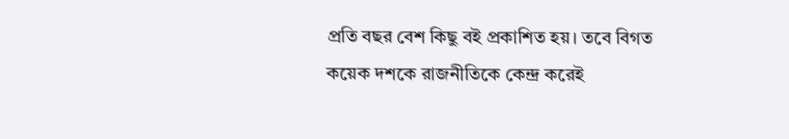প্রতি বছর বেশ কিছু বই প্রকাশিত হয়। তবে বিগত কয়েক দশকে রাজনীতিকে কেন্দ্র করেই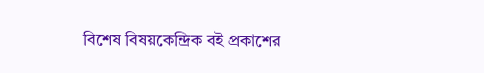বিশেষ বিষয়কেন্দ্রিক বই প্রকাশের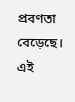প্রবণতা বেড়েছে। এই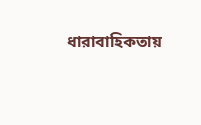ধারাবাহিকতায়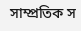সাম্প্রতিক স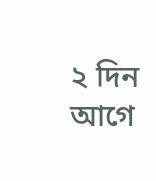২ দিন আগে